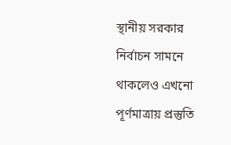স্থানীয় সরকার নির্বাচন সামনে থাকলেও এখনো পূর্ণমাত্রায় প্রস্তুতি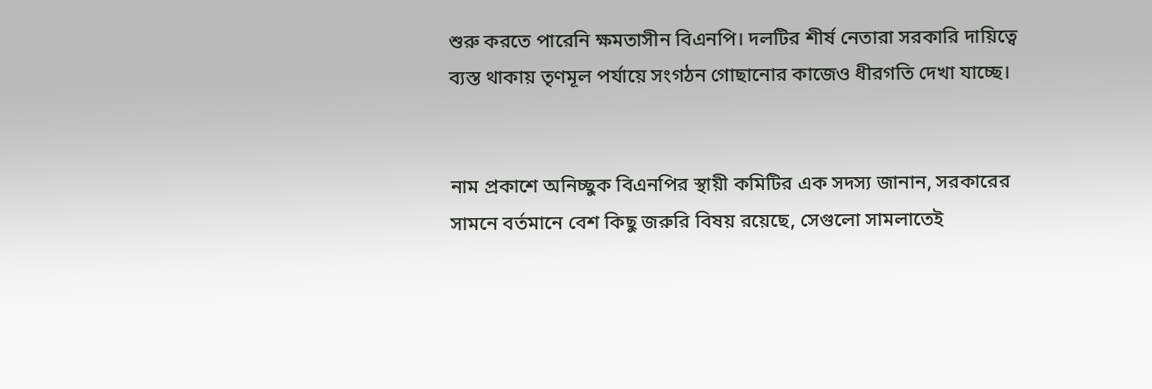শুরু করতে পারেনি ক্ষমতাসীন বিএনপি। দলটির শীর্ষ নেতারা সরকারি দায়িত্বে ব্যস্ত থাকায় তৃণমূল পর্যায়ে সংগঠন গোছানোর কাজেও ধীরগতি দেখা যাচ্ছে।


নাম প্রকাশে অনিচ্ছুক বিএনপির স্থায়ী কমিটির এক সদস্য জানান, সরকারের সামনে বর্তমানে বেশ কিছু জরুরি বিষয় রয়েছে, সেগুলো সামলাতেই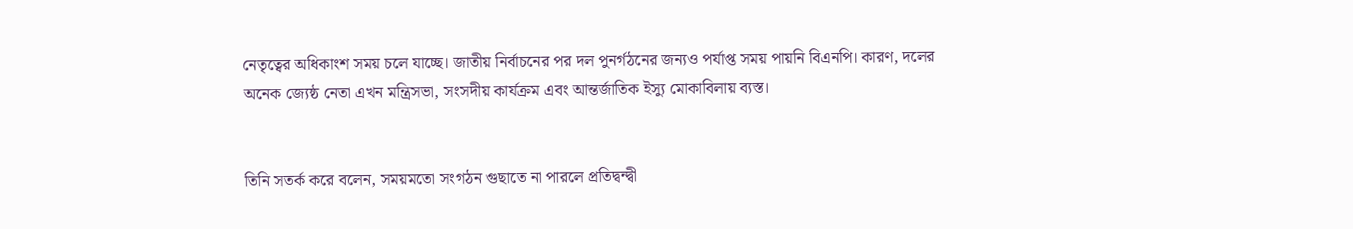নেতৃত্বের অধিকাংশ সময় চলে যাচ্ছে। জাতীয় নির্বাচনের পর দল পুনর্গঠনের জন্যও পর্যাপ্ত সময় পায়নি বিএনপি। কারণ, দলের অনেক জ্যেষ্ঠ নেতা এখন মন্ত্রিসভা, সংসদীয় কার্যক্রম এবং আন্তর্জাতিক ইস্যু মোকাবিলায় ব্যস্ত।


তিনি সতর্ক করে বলেন, সময়মতো সংগঠন গুছাতে না পারলে প্রতিদ্বন্দ্বী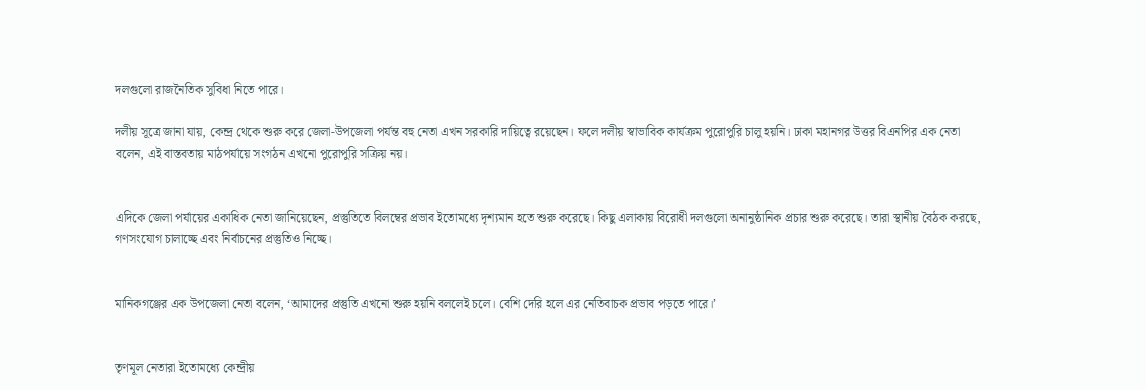দলগুলো রাজনৈতিক সুবিধা নিতে পারে।

দলীয় সূত্রে জানা যায়, কেন্দ্র থেকে শুরু করে জেলা-উপজেলা পর্যন্ত বহু নেতা এখন সরকারি দায়িত্বে রয়েছেন। ফলে দলীয় স্বাভাবিক কার্যক্রম পুরোপুরি চালু হয়নি। ঢাকা মহানগর উত্তর বিএনপির এক নেতা বলেন, এই বাস্তবতায় মাঠপর্যায়ে সংগঠন এখনো পুরোপুরি সক্রিয় নয়।


এদিকে জেলা পর্যায়ের একাধিক নেতা জানিয়েছেন, প্রস্তুতিতে বিলম্বের প্রভাব ইতোমধ্যে দৃশ্যমান হতে শুরু করেছে। কিছু এলাকায় বিরোধী দলগুলো অনানুষ্ঠানিক প্রচার শুরু করেছে। তারা স্থানীয় বৈঠক করছে, গণসংযোগ চালাচ্ছে এবং নির্বাচনের প্রস্তুতিও নিচ্ছে।


মানিকগঞ্জের এক উপজেলা নেতা বলেন, ‘আমাদের প্রস্তুতি এখনো শুরু হয়নি বললেই চলে। বেশি দেরি হলে এর নেতিবাচক প্রভাব পড়তে পারে।’


তৃণমূল নেতারা ইতোমধ্যে কেন্দ্রীয়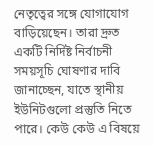নেতৃত্বের সঙ্গে যোগাযোগ বাড়িয়েছেন। তারা দ্রুত একটি নির্দিষ্ট নির্বাচনী সময়সূচি ঘোষণার দাবি জানাচ্ছেন, যাতে স্থানীয় ইউনিটগুলো প্রস্তুতি নিতে পারে। কেউ কেউ এ বিষয়ে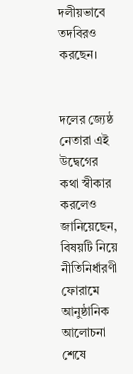দলীয়ভাবে তদবিরও করছেন।


দলের জ্যেষ্ঠ নেতারা এই উদ্বেগের কথা স্বীকার করলেও জানিয়েছেন, বিষয়টি নিয়ে নীতিনির্ধারণী ফোরামে আনুষ্ঠানিক আলোচনা শেষে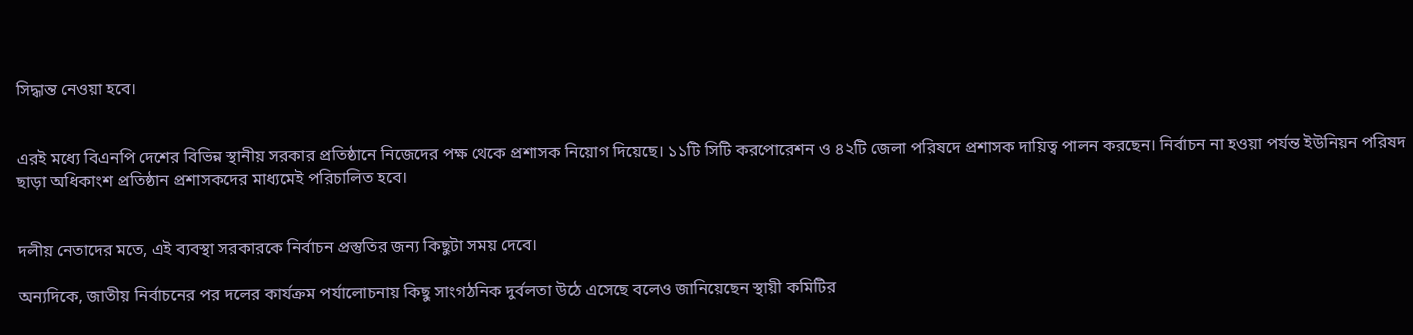সিদ্ধান্ত নেওয়া হবে।


এরই মধ্যে বিএনপি দেশের বিভিন্ন স্থানীয় সরকার প্রতিষ্ঠানে নিজেদের পক্ষ থেকে প্রশাসক নিয়োগ দিয়েছে। ১১টি সিটি করপোরেশন ও ৪২টি জেলা পরিষদে প্রশাসক দায়িত্ব পালন করছেন। নির্বাচন না হওয়া পর্যন্ত ইউনিয়ন পরিষদ ছাড়া অধিকাংশ প্রতিষ্ঠান প্রশাসকদের মাধ্যমেই পরিচালিত হবে।


দলীয় নেতাদের মতে, এই ব্যবস্থা সরকারকে নির্বাচন প্রস্তুতির জন্য কিছুটা সময় দেবে।

অন্যদিকে, জাতীয় নির্বাচনের পর দলের কার্যক্রম পর্যালোচনায় কিছু সাংগঠনিক দুর্বলতা উঠে এসেছে বলেও জানিয়েছেন স্থায়ী কমিটির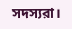সদস্যরা।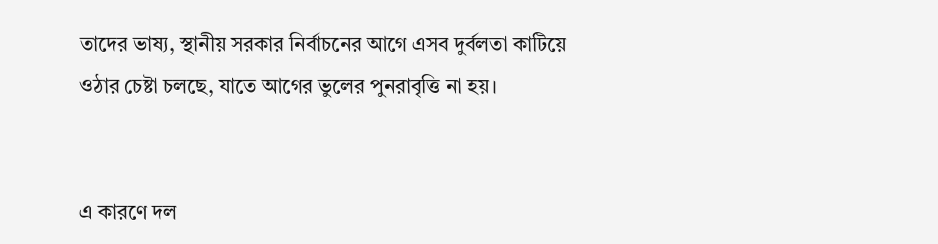তাদের ভাষ্য, স্থানীয় সরকার নির্বাচনের আগে এসব দুর্বলতা কাটিয়ে ওঠার চেষ্টা চলছে, যাতে আগের ভুলের পুনরাবৃত্তি না হয়।


এ কারণে দল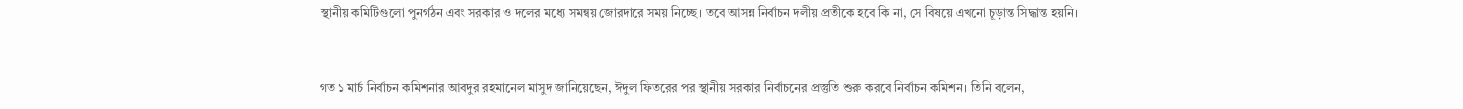স্থানীয় কমিটিগুলো পুনর্গঠন এবং সরকার ও দলের মধ্যে সমন্বয় জোরদারে সময় নিচ্ছে। তবে আসন্ন নির্বাচন দলীয় প্রতীকে হবে কি না, সে বিষয়ে এখনো চূড়ান্ত সিদ্ধান্ত হয়নি।


গত ১ মার্চ নির্বাচন কমিশনার আবদুর রহমানেল মাসুদ জানিয়েছেন, ঈদুল ফিতরের পর স্থানীয় সরকার নির্বাচনের প্রস্তুতি শুরু করবে নির্বাচন কমিশন। তিনি বলেন,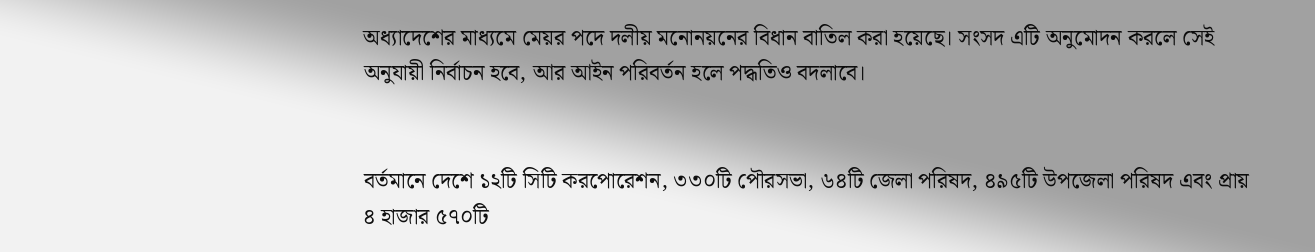অধ্যাদেশের মাধ্যমে মেয়র পদে দলীয় মনোনয়নের বিধান বাতিল করা হয়েছে। সংসদ এটি অনুমোদন করলে সেই অনুযায়ী নির্বাচন হবে, আর আইন পরিবর্তন হলে পদ্ধতিও বদলাবে।


বর্তমানে দেশে ১২টি সিটি করপোরেশন, ৩৩০টি পৌরসভা, ৬৪টি জেলা পরিষদ, ৪৯৫টি উপজেলা পরিষদ এবং প্রায় ৪ হাজার ৫৭০টি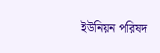ইউনিয়ন পরিষদ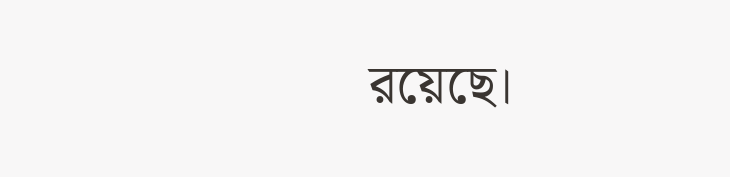রয়েছে।